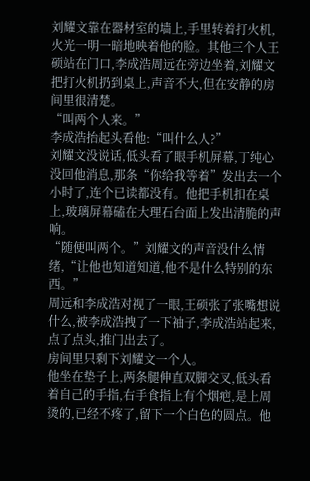刘耀文靠在器材室的墙上,手里转着打火机,火光一明一暗地映着他的脸。其他三个人王硕站在门口,李成浩周远在旁边坐着,刘耀文把打火机扔到桌上,声音不大,但在安静的房间里很清楚。
“叫两个人来。”
李成浩抬起头看他:“叫什么人?”
刘耀文没说话,低头看了眼手机屏幕,丁纯心没回他消息,那条“你给我等着”发出去一个小时了,连个已读都没有。他把手机扣在桌上,玻璃屏幕磕在大理石台面上发出清脆的声响。
“随便叫两个。”刘耀文的声音没什么情绪,“让他也知道知道,他不是什么特别的东西。”
周远和李成浩对视了一眼,王硕张了张嘴想说什么,被李成浩拽了一下袖子,李成浩站起来,点了点头,推门出去了。
房间里只剩下刘耀文一个人。
他坐在垫子上,两条腿伸直双脚交叉,低头看着自己的手指,右手食指上有个烟疤,是上周烫的,已经不疼了,留下一个白色的圆点。他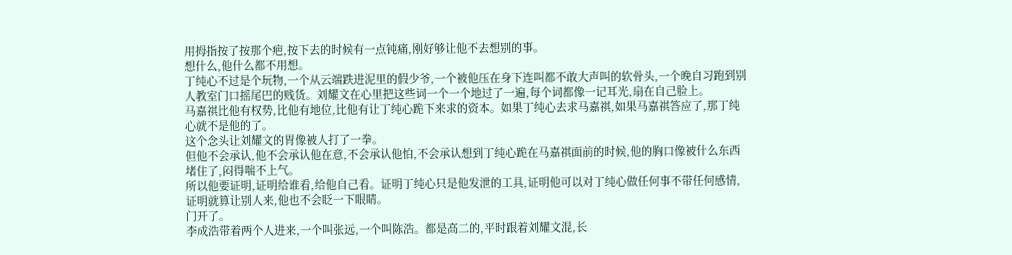用拇指按了按那个疤,按下去的时候有一点钝痛,刚好够让他不去想别的事。
想什么,他什么都不用想。
丁纯心不过是个玩物,一个从云端跌进泥里的假少爷,一个被他压在身下连叫都不敢大声叫的软骨头,一个晚自习跑到别人教室门口摇尾巴的贱货。刘耀文在心里把这些词一个一个地过了一遍,每个词都像一记耳光,扇在自己脸上。
马嘉祺比他有权势,比他有地位,比他有让丁纯心跪下来求的资本。如果丁纯心去求马嘉祺,如果马嘉祺答应了,那丁纯心就不是他的了。
这个念头让刘耀文的胃像被人打了一拳。
但他不会承认,他不会承认他在意,不会承认他怕,不会承认想到丁纯心跪在马嘉祺面前的时候,他的胸口像被什么东西堵住了,闷得喘不上气。
所以他要证明,证明给谁看,给他自己看。证明丁纯心只是他发泄的工具,证明他可以对丁纯心做任何事不带任何感情,证明就算让别人来,他也不会眨一下眼睛。
门开了。
李成浩带着两个人进来,一个叫张远,一个叫陈浩。都是高二的,平时跟着刘耀文混,长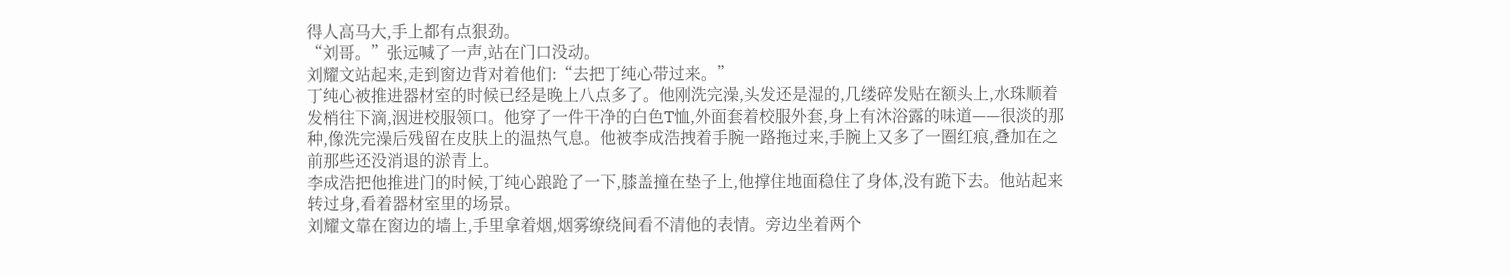得人高马大,手上都有点狠劲。
“刘哥。”张远喊了一声,站在门口没动。
刘耀文站起来,走到窗边背对着他们:“去把丁纯心带过来。”
丁纯心被推进器材室的时候已经是晚上八点多了。他刚洗完澡,头发还是湿的,几缕碎发贴在额头上,水珠顺着发梢往下滴,洇进校服领口。他穿了一件干净的白色T恤,外面套着校服外套,身上有沐浴露的味道——很淡的那种,像洗完澡后残留在皮肤上的温热气息。他被李成浩拽着手腕一路拖过来,手腕上又多了一圈红痕,叠加在之前那些还没消退的淤青上。
李成浩把他推进门的时候,丁纯心踉跄了一下,膝盖撞在垫子上,他撑住地面稳住了身体,没有跪下去。他站起来转过身,看着器材室里的场景。
刘耀文靠在窗边的墙上,手里拿着烟,烟雾缭绕间看不清他的表情。旁边坐着两个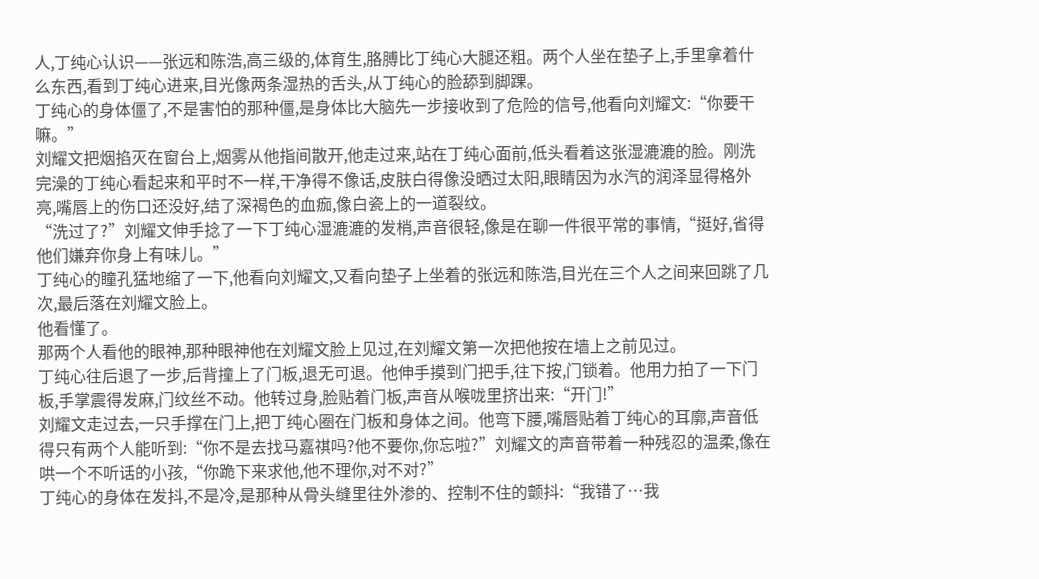人,丁纯心认识——张远和陈浩,高三级的,体育生,胳膊比丁纯心大腿还粗。两个人坐在垫子上,手里拿着什么东西,看到丁纯心进来,目光像两条湿热的舌头,从丁纯心的脸舔到脚踝。
丁纯心的身体僵了,不是害怕的那种僵,是身体比大脑先一步接收到了危险的信号,他看向刘耀文:“你要干嘛。”
刘耀文把烟掐灭在窗台上,烟雾从他指间散开,他走过来,站在丁纯心面前,低头看着这张湿漉漉的脸。刚洗完澡的丁纯心看起来和平时不一样,干净得不像话,皮肤白得像没晒过太阳,眼睛因为水汽的润泽显得格外亮,嘴唇上的伤口还没好,结了深褐色的血痂,像白瓷上的一道裂纹。
“洗过了?”刘耀文伸手捻了一下丁纯心湿漉漉的发梢,声音很轻,像是在聊一件很平常的事情,“挺好,省得他们嫌弃你身上有味儿。”
丁纯心的瞳孔猛地缩了一下,他看向刘耀文,又看向垫子上坐着的张远和陈浩,目光在三个人之间来回跳了几次,最后落在刘耀文脸上。
他看懂了。
那两个人看他的眼神,那种眼神他在刘耀文脸上见过,在刘耀文第一次把他按在墙上之前见过。
丁纯心往后退了一步,后背撞上了门板,退无可退。他伸手摸到门把手,往下按,门锁着。他用力拍了一下门板,手掌震得发麻,门纹丝不动。他转过身,脸贴着门板,声音从喉咙里挤出来:“开门!”
刘耀文走过去,一只手撑在门上,把丁纯心圈在门板和身体之间。他弯下腰,嘴唇贴着丁纯心的耳廓,声音低得只有两个人能听到:“你不是去找马嘉祺吗?他不要你,你忘啦?”刘耀文的声音带着一种残忍的温柔,像在哄一个不听话的小孩,“你跪下来求他,他不理你,对不对?”
丁纯心的身体在发抖,不是冷,是那种从骨头缝里往外渗的、控制不住的颤抖:“我错了…我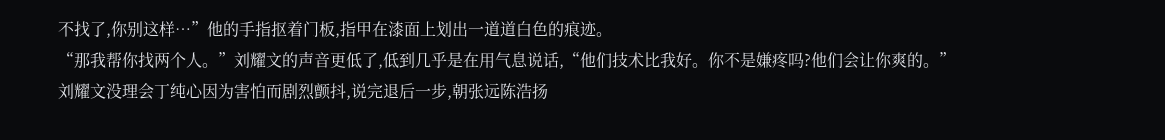不找了,你别这样…”他的手指抠着门板,指甲在漆面上划出一道道白色的痕迹。
“那我帮你找两个人。”刘耀文的声音更低了,低到几乎是在用气息说话,“他们技术比我好。你不是嫌疼吗?他们会让你爽的。”
刘耀文没理会丁纯心因为害怕而剧烈颤抖,说完退后一步,朝张远陈浩扬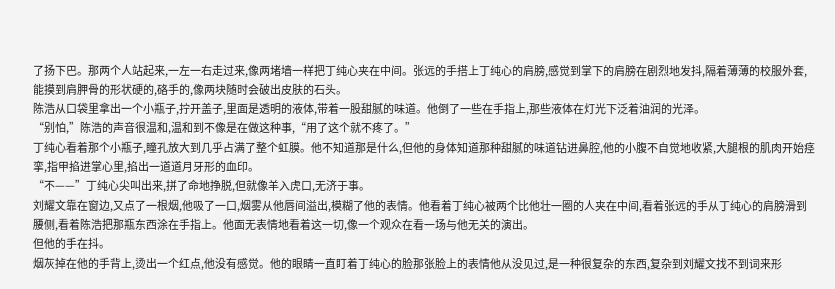了扬下巴。那两个人站起来,一左一右走过来,像两堵墙一样把丁纯心夹在中间。张远的手搭上丁纯心的肩膀,感觉到掌下的肩膀在剧烈地发抖,隔着薄薄的校服外套,能摸到肩胛骨的形状硬的,硌手的,像两块随时会破出皮肤的石头。
陈浩从口袋里拿出一个小瓶子,拧开盖子,里面是透明的液体,带着一股甜腻的味道。他倒了一些在手指上,那些液体在灯光下泛着油润的光泽。
“别怕,”陈浩的声音很温和,温和到不像是在做这种事,“用了这个就不疼了。”
丁纯心看着那个小瓶子,瞳孔放大到几乎占满了整个虹膜。他不知道那是什么,但他的身体知道那种甜腻的味道钻进鼻腔,他的小腹不自觉地收紧,大腿根的肌肉开始痉挛,指甲掐进掌心里,掐出一道道月牙形的血印。
“不——”丁纯心尖叫出来,拼了命地挣脱,但就像羊入虎口,无济于事。
刘耀文靠在窗边,又点了一根烟,他吸了一口,烟雾从他唇间溢出,模糊了他的表情。他看着丁纯心被两个比他壮一圈的人夹在中间,看着张远的手从丁纯心的肩膀滑到腰侧,看着陈浩把那瓶东西涂在手指上。他面无表情地看着这一切,像一个观众在看一场与他无关的演出。
但他的手在抖。
烟灰掉在他的手背上,烫出一个红点,他没有感觉。他的眼睛一直盯着丁纯心的脸那张脸上的表情他从没见过,是一种很复杂的东西,复杂到刘耀文找不到词来形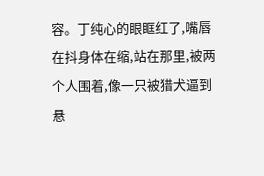容。丁纯心的眼眶红了,嘴唇在抖身体在缩,站在那里,被两个人围着,像一只被猎犬逼到悬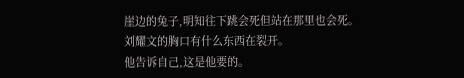崖边的兔子,明知往下跳会死但站在那里也会死。
刘耀文的胸口有什么东西在裂开。
他告诉自己,这是他要的。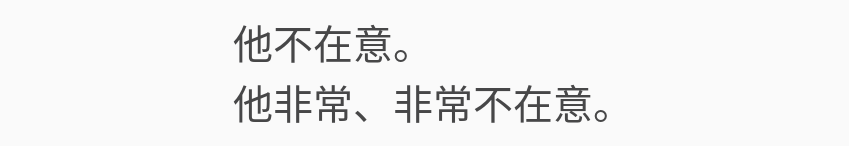他不在意。
他非常、非常不在意。